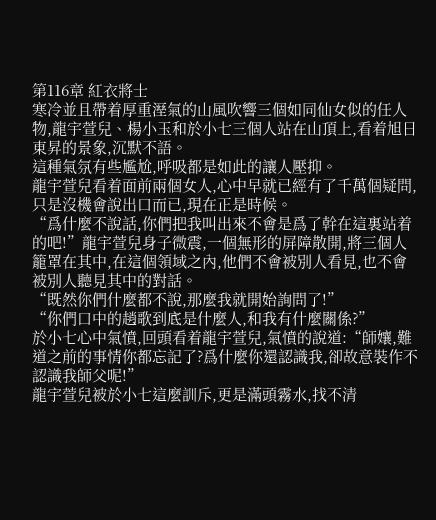第116章 紅衣將士
寒冷並且帶着厚重溼氣的山風吹響三個如同仙女似的任人物,龍宇萱兒、楊小玉和於小七三個人站在山頂上,看着旭日東昇的景象,沉默不語。
這種氣氛有些尷尬,呼吸都是如此的讓人壓抑。
龍宇萱兒看着面前兩個女人,心中早就已經有了千萬個疑問,只是沒機會說出口而已,現在正是時候。
“爲什麼不說話,你們把我叫出來不會是爲了幹在這裏站着的吧!”龍宇萱兒身子微震,一個無形的屏障散開,將三個人籠罩在其中,在這個領域之內,他們不會被別人看見,也不會被別人聽見其中的對話。
“既然你們什麼都不說,那麼我就開始詢問了!”
“你們口中的趙歌到底是什麼人,和我有什麼關係?”
於小七心中氣憤,回頭看着龍宇萱兒,氣憤的說道:“師孃,難道之前的事情你都忘記了?爲什麼你還認識我,卻故意裝作不認識我師父呢!”
龍宇萱兒被於小七這麼訓斥,更是滿頭霧水,找不清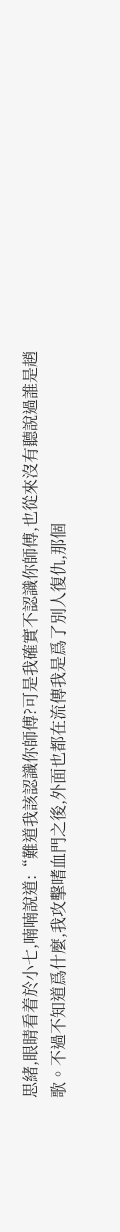思緒,眼睛看着於小七,喃喃說道:“難道我該認識你師傅?可是我確實不認識你師傅,也從來沒有聽說過誰是趙歌。不過不知道爲什麼,我攻擊嗜血門之後,外面也都在流傳我是爲了別人復仇,那個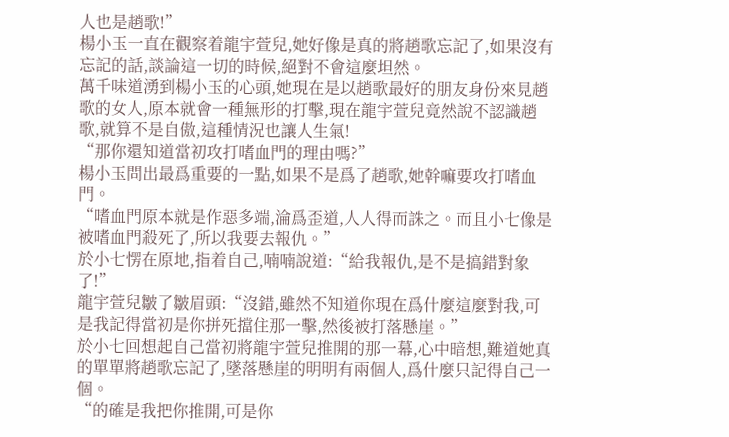人也是趙歌!”
楊小玉一直在觀察着龍宇萱兒,她好像是真的將趙歌忘記了,如果沒有忘記的話,談論這一切的時候,絕對不會這麼坦然。
萬千味道湧到楊小玉的心頭,她現在是以趙歌最好的朋友身份來見趙歌的女人,原本就會一種無形的打擊,現在龍宇萱兒竟然說不認識趙歌,就算不是自傲,這種情況也讓人生氣!
“那你還知道當初攻打嗜血門的理由嗎?”
楊小玉問出最爲重要的一點,如果不是爲了趙歌,她幹嘛要攻打嗜血門。
“嗜血門原本就是作惡多端,淪爲歪道,人人得而誅之。而且小七像是被嗜血門殺死了,所以我要去報仇。”
於小七愣在原地,指着自己,喃喃說道:“給我報仇,是不是搞錯對象了!”
龍宇萱兒皺了皺眉頭:“沒錯,雖然不知道你現在爲什麼這麼對我,可是我記得當初是你拼死擋住那一擊,然後被打落懸崖。”
於小七回想起自己當初將龍宇萱兒推開的那一幕,心中暗想,難道她真的單單將趙歌忘記了,墜落懸崖的明明有兩個人,爲什麼只記得自己一個。
“的確是我把你推開,可是你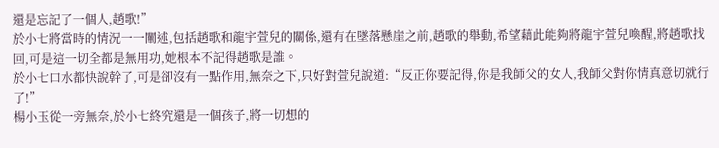還是忘記了一個人,趙歌!”
於小七將當時的情況一一闡述,包括趙歌和龍宇萱兒的關係,還有在墜落懸崖之前,趙歌的舉動,希望藉此能夠將龍宇萱兒喚醒,將趙歌找回,可是這一切全都是無用功,她根本不記得趙歌是誰。
於小七口水都快說幹了,可是卻沒有一點作用,無奈之下,只好對萱兒說道:“反正你要記得,你是我師父的女人,我師父對你情真意切就行了!”
楊小玉從一旁無奈,於小七終究還是一個孩子,將一切想的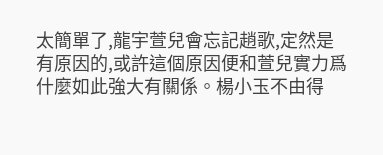太簡單了,龍宇萱兒會忘記趙歌,定然是有原因的,或許這個原因便和萱兒實力爲什麼如此強大有關係。楊小玉不由得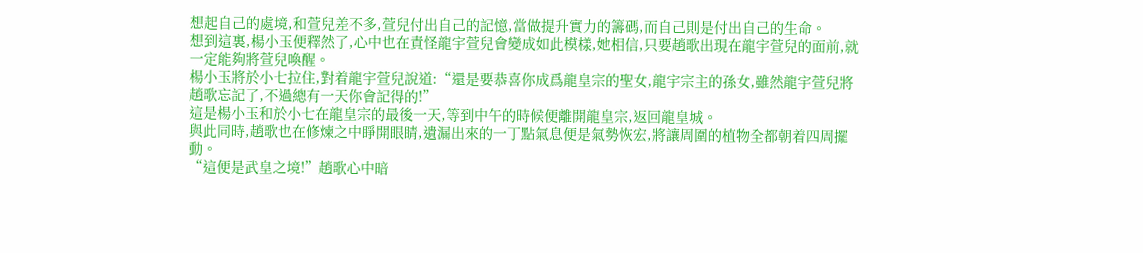想起自己的處境,和萱兒差不多,萱兒付出自己的記憶,當做提升實力的籌碼,而自己則是付出自己的生命。
想到這裏,楊小玉便釋然了,心中也在責怪龍宇萱兒會變成如此模樣,她相信,只要趙歌出現在龍宇萱兒的面前,就一定能夠將萱兒喚醒。
楊小玉將於小七拉住,對着龍宇萱兒說道:“還是要恭喜你成爲龍皇宗的聖女,龍宇宗主的孫女,雖然龍宇萱兒將趙歌忘記了,不過總有一天你會記得的!”
這是楊小玉和於小七在龍皇宗的最後一天,等到中午的時候便離開龍皇宗,返回龍皇城。
與此同時,趙歌也在修煉之中睜開眼睛,遺漏出來的一丁點氣息便是氣勢恢宏,將讓周圍的植物全都朝着四周擺動。
“這便是武皇之境!”趙歌心中暗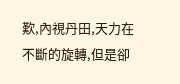歎,內視丹田,天力在不斷的旋轉,但是卻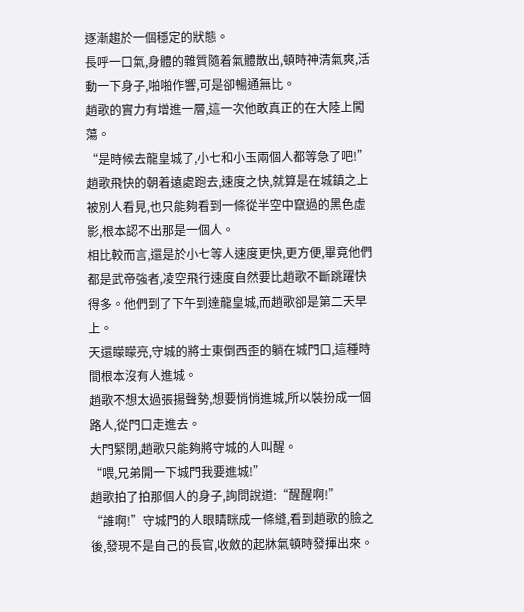逐漸趨於一個穩定的狀態。
長呼一口氣,身體的雜質隨着氣體散出,頓時神清氣爽,活動一下身子,啪啪作響,可是卻暢通無比。
趙歌的實力有增進一層,這一次他敢真正的在大陸上闖蕩。
“是時候去龍皇城了,小七和小玉兩個人都等急了吧!”趙歌飛快的朝着遠處跑去,速度之快,就算是在城鎮之上被別人看見,也只能夠看到一條從半空中竄過的黑色虛影,根本認不出那是一個人。
相比較而言,還是於小七等人速度更快,更方便,畢竟他們都是武帝強者,凌空飛行速度自然要比趙歌不斷跳躍快得多。他們到了下午到達龍皇城,而趙歌卻是第二天早上。
天還矇矇亮,守城的將士東倒西歪的躺在城門口,這種時間根本沒有人進城。
趙歌不想太過張揚聲勢,想要悄悄進城,所以裝扮成一個路人,從門口走進去。
大門緊閉,趙歌只能夠將守城的人叫醒。
“喂,兄弟開一下城門我要進城!”
趙歌拍了拍那個人的身子,詢問說道:“醒醒啊!”
“誰啊!”守城門的人眼睛眯成一條縫,看到趙歌的臉之後,發現不是自己的長官,收斂的起牀氣頓時發揮出來。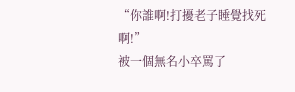“你誰啊!打擾老子睡覺找死啊!”
被一個無名小卒罵了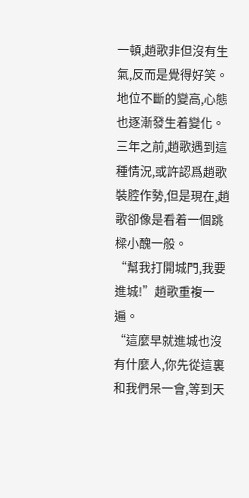一頓,趙歌非但沒有生氣,反而是覺得好笑。
地位不斷的變高,心態也逐漸發生着變化。三年之前,趙歌遇到這種情況,或許認爲趙歌裝腔作勢,但是現在,趙歌卻像是看着一個跳樑小醜一般。
“幫我打開城門,我要進城!”趙歌重複一遍。
“這麼早就進城也沒有什麼人,你先從這裏和我們呆一會,等到天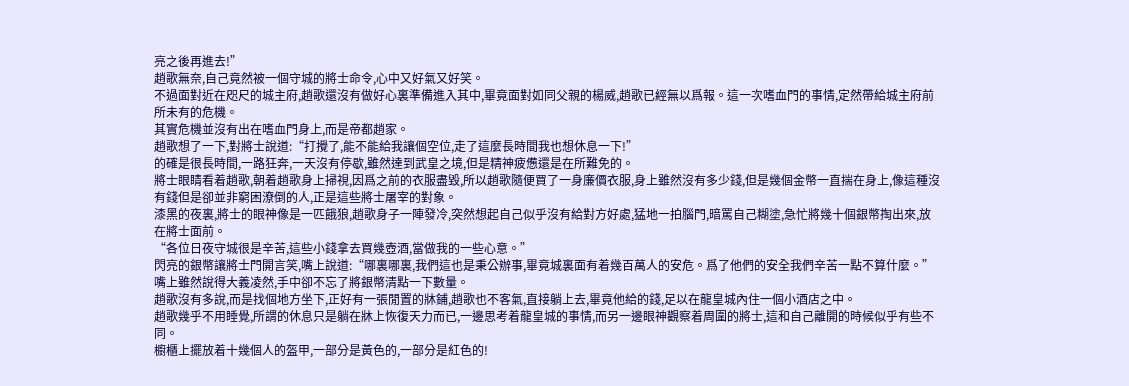亮之後再進去!”
趙歌無奈,自己竟然被一個守城的將士命令,心中又好氣又好笑。
不過面對近在咫尺的城主府,趙歌還沒有做好心裏準備進入其中,畢竟面對如同父親的楊威,趙歌已經無以爲報。這一次嗜血門的事情,定然帶給城主府前所未有的危機。
其實危機並沒有出在嗜血門身上,而是帝都趙家。
趙歌想了一下,對將士說道:“打攪了,能不能給我讓個空位,走了這麼長時間我也想休息一下!”
的確是很長時間,一路狂奔,一天沒有停歇,雖然達到武皇之境,但是精神疲憊還是在所難免的。
將士眼睛看着趙歌,朝着趙歌身上掃視,因爲之前的衣服盡毀,所以趙歌隨便買了一身廉價衣服,身上雖然沒有多少錢,但是幾個金幣一直揣在身上,像這種沒有錢但是卻並非窮困潦倒的人,正是這些將士屠宰的對象。
漆黑的夜裏,將士的眼神像是一匹餓狼,趙歌身子一陣發冷,突然想起自己似乎沒有給對方好處,猛地一拍腦門,暗罵自己糊塗,急忙將幾十個銀幣掏出來,放在將士面前。
“各位日夜守城很是辛苦,這些小錢拿去買幾壺酒,當做我的一些心意。”
閃亮的銀幣讓將士門開言笑,嘴上說道:“哪裏哪裏,我們這也是秉公辦事,畢竟城裏面有着幾百萬人的安危。爲了他們的安全我們辛苦一點不算什麼。”嘴上雖然說得大義凌然,手中卻不忘了將銀幣清點一下數量。
趙歌沒有多說,而是找個地方坐下,正好有一張閒置的牀鋪,趙歌也不客氣,直接躺上去,畢竟他給的錢,足以在龍皇城內住一個小酒店之中。
趙歌幾乎不用睡覺,所謂的休息只是躺在牀上恢復天力而已,一邊思考着龍皇城的事情,而另一邊眼神觀察着周圍的將士,這和自己離開的時候似乎有些不同。
櫥櫃上擺放着十幾個人的盔甲,一部分是黃色的,一部分是紅色的!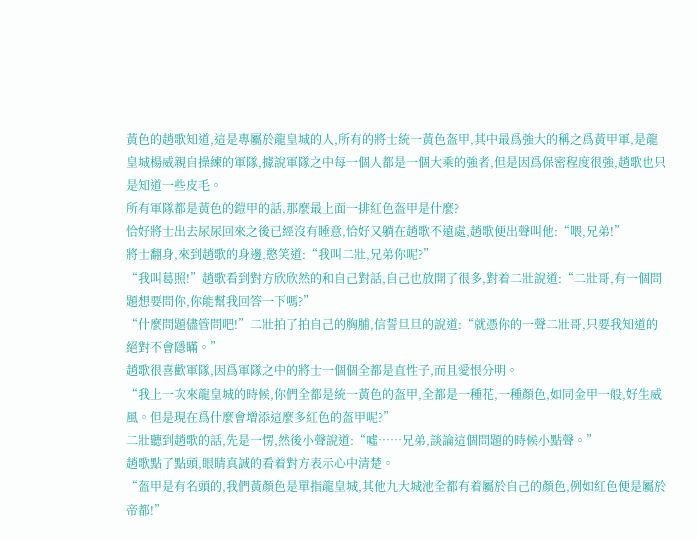黃色的趙歌知道,這是專屬於龍皇城的人,所有的將士統一黃色盔甲,其中最爲強大的稱之爲黃甲軍,是龍皇城楊威親自操練的軍隊,據說軍隊之中每一個人都是一個大乘的強者,但是因爲保密程度很強,趙歌也只是知道一些皮毛。
所有軍隊都是黃色的鎧甲的話,那麼最上面一排紅色盔甲是什麼?
恰好將士出去尿尿回來之後已經沒有睡意,恰好又躺在趙歌不遠處,趙歌便出聲叫他:“喂,兄弟!”
將士翻身,來到趙歌的身邊,憨笑道:“我叫二壯,兄弟你呢?”
“我叫葛照!”趙歌看到對方欣欣然的和自己對話,自己也放開了很多,對着二壯說道:“二壯哥,有一個問題想要問你,你能幫我回答一下嗎?”
“什麼問題儘管問吧!”二壯拍了拍自己的胸脯,信誓旦旦的說道:“就憑你的一聲二壯哥,只要我知道的絕對不會隱瞞。”
趙歌很喜歡軍隊,因爲軍隊之中的將士一個個全都是直性子,而且愛恨分明。
“我上一次來龍皇城的時候,你們全都是統一黃色的盔甲,全都是一種花,一種顏色,如同金甲一般,好生威風。但是現在爲什麼會增添這麼多紅色的盔甲呢?”
二壯聽到趙歌的話,先是一愣,然後小聲說道:“噓……兄弟,談論這個問題的時候小點聲。”
趙歌點了點頭,眼睛真誠的看着對方表示心中清楚。
“盔甲是有名頭的,我們黃顏色是單指龍皇城,其他九大城池全都有着屬於自己的顏色,例如紅色便是屬於帝都!”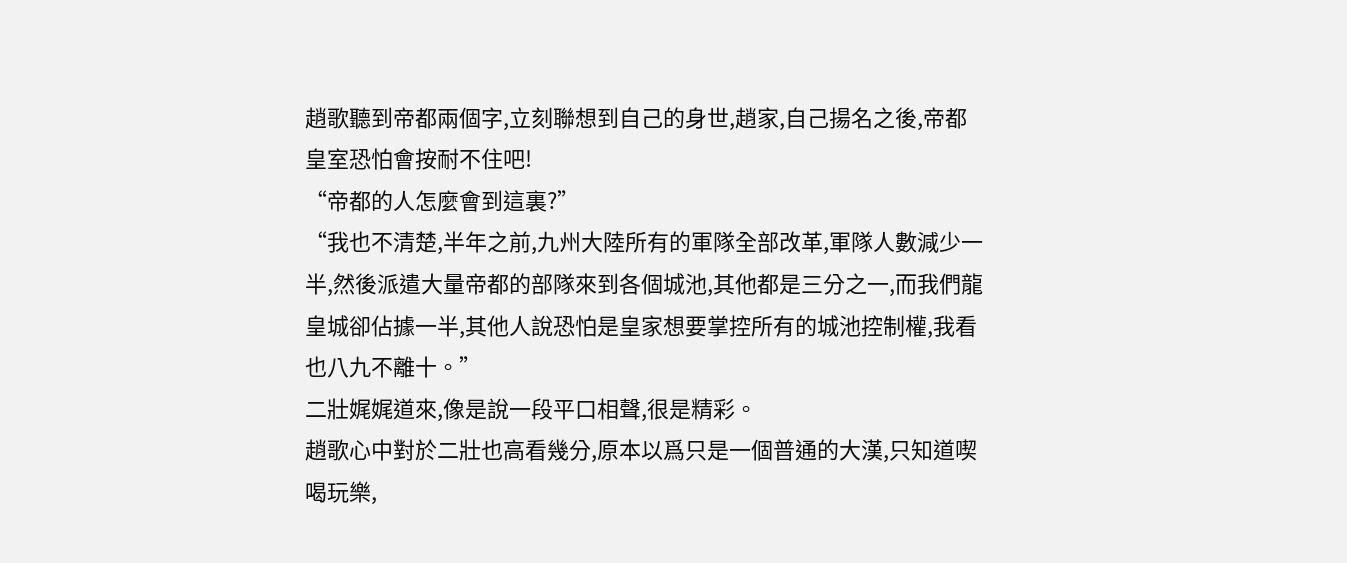趙歌聽到帝都兩個字,立刻聯想到自己的身世,趙家,自己揚名之後,帝都皇室恐怕會按耐不住吧!
“帝都的人怎麼會到這裏?”
“我也不清楚,半年之前,九州大陸所有的軍隊全部改革,軍隊人數減少一半,然後派遣大量帝都的部隊來到各個城池,其他都是三分之一,而我們龍皇城卻佔據一半,其他人說恐怕是皇家想要掌控所有的城池控制權,我看也八九不離十。”
二壯娓娓道來,像是說一段平口相聲,很是精彩。
趙歌心中對於二壯也高看幾分,原本以爲只是一個普通的大漢,只知道喫喝玩樂,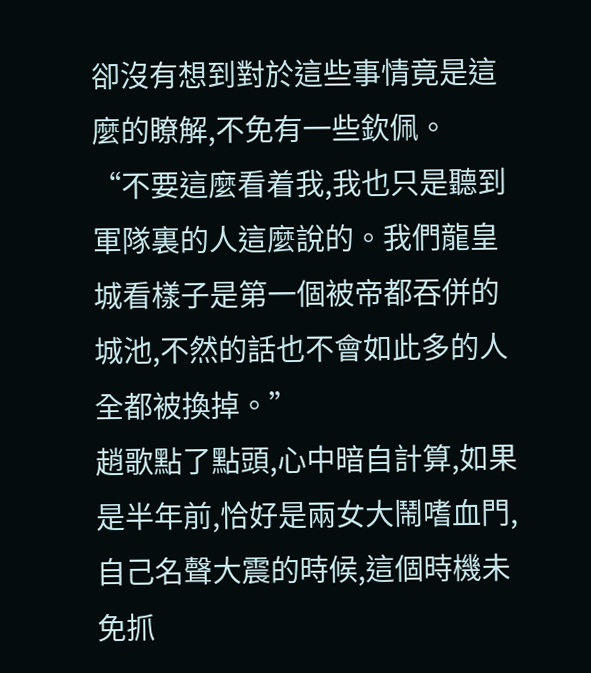卻沒有想到對於這些事情竟是這麼的瞭解,不免有一些欽佩。
“不要這麼看着我,我也只是聽到軍隊裏的人這麼說的。我們龍皇城看樣子是第一個被帝都吞併的城池,不然的話也不會如此多的人全都被換掉。”
趙歌點了點頭,心中暗自計算,如果是半年前,恰好是兩女大鬧嗜血門,自己名聲大震的時候,這個時機未免抓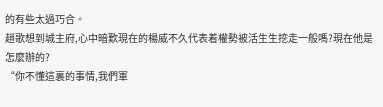的有些太過巧合。
趙歌想到城主府,心中暗歎現在的楊威不久代表着權勢被活生生挖走一般嗎?現在他是怎麼辦的?
“你不懂這裏的事情,我們軍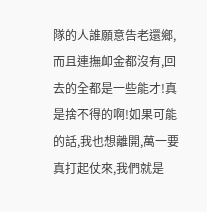隊的人誰願意告老還鄉,而且連撫卹金都沒有,回去的全都是一些能才!真是捨不得的啊!如果可能的話,我也想離開,萬一要真打起仗來,我們就是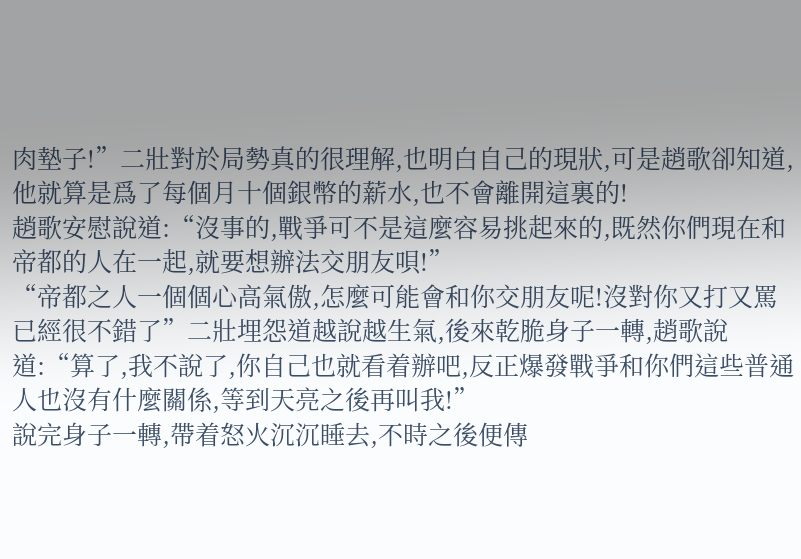肉墊子!”二壯對於局勢真的很理解,也明白自己的現狀,可是趙歌卻知道,他就算是爲了每個月十個銀幣的薪水,也不會離開這裏的!
趙歌安慰說道:“沒事的,戰爭可不是這麼容易挑起來的,既然你們現在和帝都的人在一起,就要想辦法交朋友唄!”
“帝都之人一個個心高氣傲,怎麼可能會和你交朋友呢!沒對你又打又罵已經很不錯了”二壯埋怨道越說越生氣,後來乾脆身子一轉,趙歌說道:“算了,我不說了,你自己也就看着辦吧,反正爆發戰爭和你們這些普通人也沒有什麼關係,等到天亮之後再叫我!”
說完身子一轉,帶着怒火沉沉睡去,不時之後便傳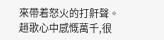來帶着怒火的打鼾聲。
趙歌心中感慨萬千,很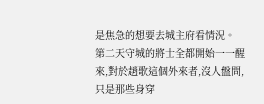是焦急的想要去城主府看情況。
第二天守城的將士全都開始一一醒來,對於趙歌這個外來者,沒人盤問,只是那些身穿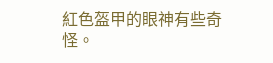紅色盔甲的眼神有些奇怪。